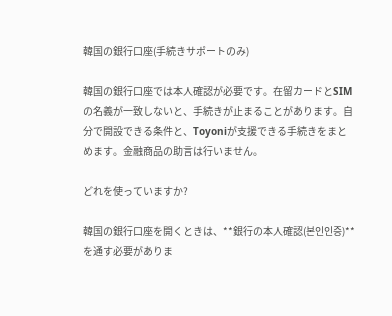韓国の銀行口座(手続きサポートのみ)

韓国の銀行口座では本人確認が必要です。在留カードとSIMの名義が一致しないと、手続きが止まることがあります。自分で開設できる条件と、Toyoniが支援できる手続きをまとめます。金融商品の助言は行いません。

どれを使っていますか?

韓国の銀行口座を開くときは、**銀行の本人確認(본인인증)**を通す必要がありま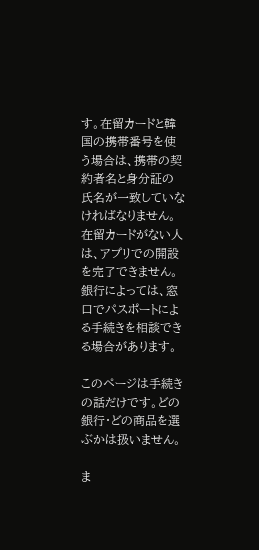す。在留カードと韓国の携帯番号を使う場合は、携帯の契約者名と身分証の氏名が一致していなければなりません。在留カードがない人は、アプリでの開設を完了できません。銀行によっては、窓口でパスポートによる手続きを相談できる場合があります。

このページは手続きの話だけです。どの銀行・どの商品を選ぶかは扱いません。

ま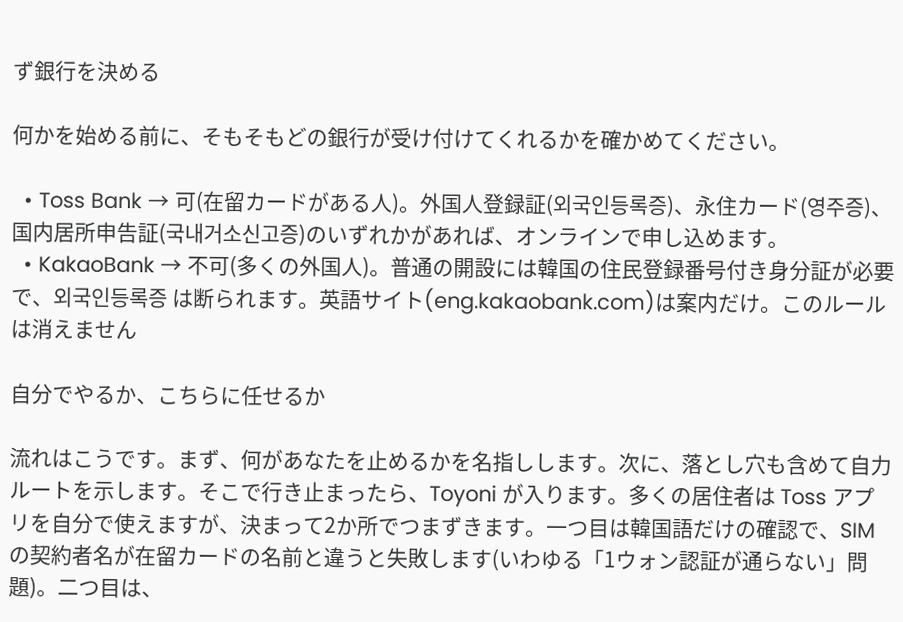ず銀行を決める

何かを始める前に、そもそもどの銀行が受け付けてくれるかを確かめてください。

  • Toss Bank → 可(在留カードがある人)。外国人登録証(외국인등록증)、永住カード(영주증)、国内居所申告証(국내거소신고증)のいずれかがあれば、オンラインで申し込めます。
  • KakaoBank → 不可(多くの外国人)。普通の開設には韓国の住民登録番号付き身分証が必要で、외국인등록증 は断られます。英語サイト(eng.kakaobank.com)は案内だけ。このルールは消えません

自分でやるか、こちらに任せるか

流れはこうです。まず、何があなたを止めるかを名指しします。次に、落とし穴も含めて自力ルートを示します。そこで行き止まったら、Toyoni が入ります。多くの居住者は Toss アプリを自分で使えますが、決まって2か所でつまずきます。一つ目は韓国語だけの確認で、SIMの契約者名が在留カードの名前と違うと失敗します(いわゆる「1ウォン認証が通らない」問題)。二つ目は、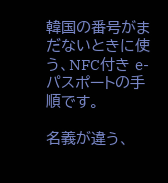韓国の番号がまだないときに使う、NFC付き e-パスポートの手順です。

名義が違う、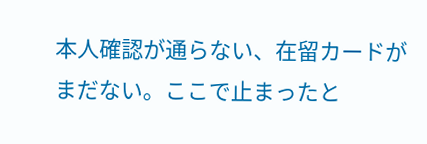本人確認が通らない、在留カードがまだない。ここで止まったと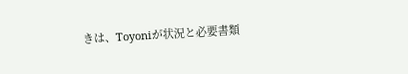きは、Toyoniが状況と必要書類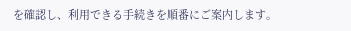を確認し、利用できる手続きを順番にご案内します。